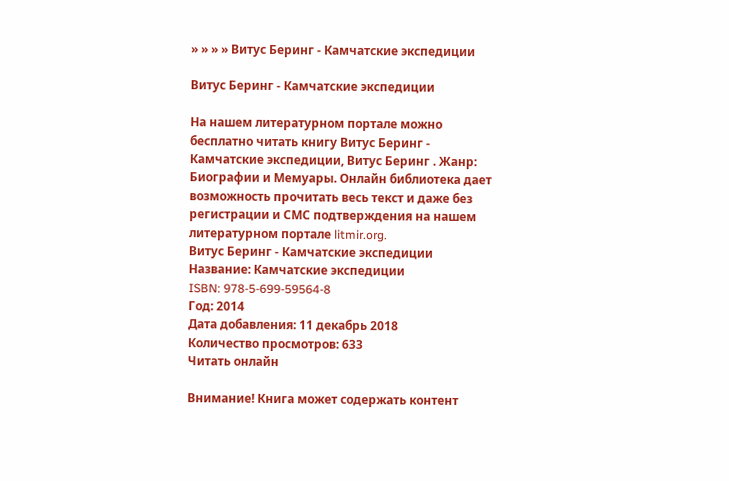» » » » Витус Беринг - Камчатские экспедиции

Витус Беринг - Камчатские экспедиции

На нашем литературном портале можно бесплатно читать книгу Витус Беринг - Камчатские экспедиции, Витус Беринг . Жанр: Биографии и Мемуары. Онлайн библиотека дает возможность прочитать весь текст и даже без регистрации и СМС подтверждения на нашем литературном портале litmir.org.
Витус Беринг - Камчатские экспедиции
Название: Камчатские экспедиции
ISBN: 978-5-699-59564-8
Год: 2014
Дата добавления: 11 декабрь 2018
Количество просмотров: 633
Читать онлайн

Внимание! Книга может содержать контент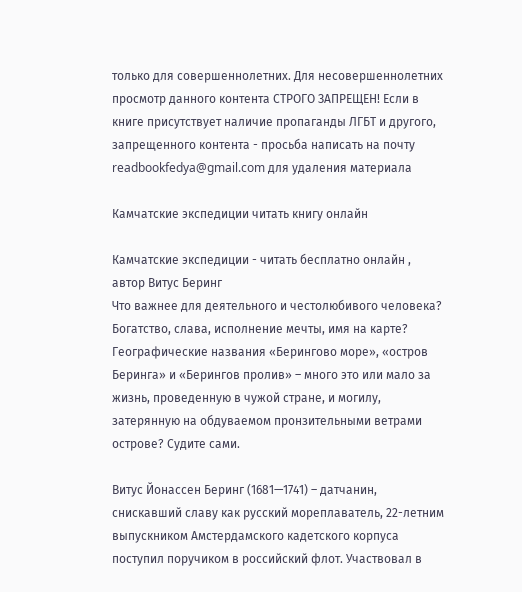только для совершеннолетних. Для несовершеннолетних просмотр данного контента СТРОГО ЗАПРЕЩЕН! Если в книге присутствует наличие пропаганды ЛГБТ и другого, запрещенного контента - просьба написать на почту readbookfedya@gmail.com для удаления материала

Камчатские экспедиции читать книгу онлайн

Камчатские экспедиции - читать бесплатно онлайн , автор Витус Беринг
Что важнее для деятельного и честолюбивого человека? Богатство, слава, исполнение мечты, имя на карте? Географические названия «Берингово море», «остров Беринга» и «Берингов пролив» – много это или мало за жизнь, проведенную в чужой стране, и могилу, затерянную на обдуваемом пронзительными ветрами острове? Судите сами.

Витус Йонассен Беринг (1681—1741) – датчанин, снискавший славу как русский мореплаватель, 22-летним выпускником Амстердамского кадетского корпуса поступил поручиком в российский флот. Участвовал в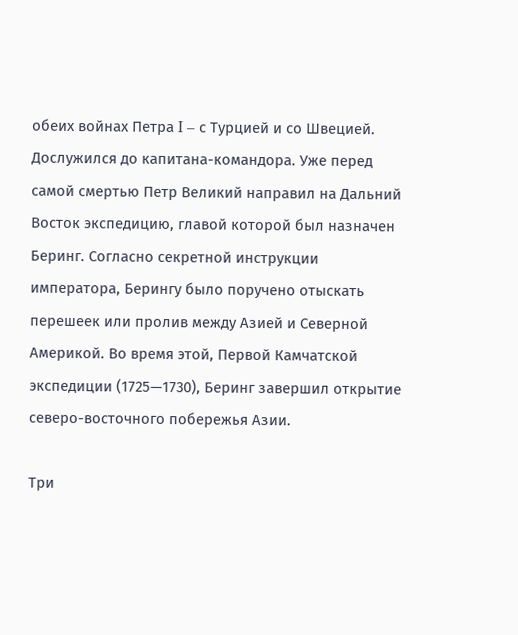обеих войнах Петра I – с Турцией и со Швецией. Дослужился до капитана-командора. Уже перед самой смертью Петр Великий направил на Дальний Восток экспедицию, главой которой был назначен Беринг. Согласно секретной инструкции императора, Берингу было поручено отыскать перешеек или пролив между Азией и Северной Америкой. Во время этой, Первой Камчатской экспедиции (1725—1730), Беринг завершил открытие северо-восточного побережья Азии.

Три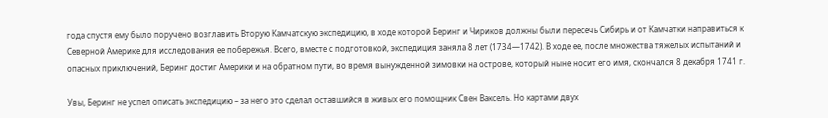года спустя ему было поручено возглавить Вторую Камчатскую экспедицию, в ходе которой Беринг и Чириков должны были пересечь Сибирь и от Камчатки направиться к Северной Америке для исследования ее побережья. Всего, вместе с подготовкой, экспедиция заняла 8 лет (1734—1742). В ходе ее, после множества тяжелых испытаний и опасных приключений, Беринг достиг Америки и на обратном пути, во время вынужденной зимовки на острове, который ныне носит его имя, скончался 8 декабря 1741 г.

Увы, Беринг не успел описать экспедицию – за него это сделал оставшийся в живых его помощник Свен Ваксель. Но картами двух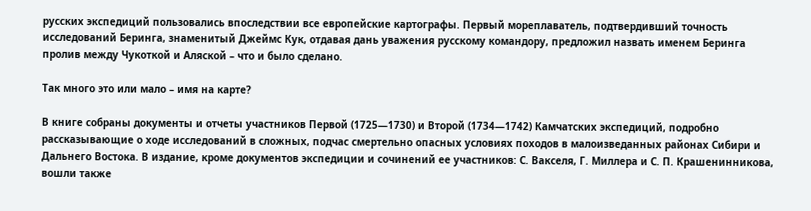русских экспедиций пользовались впоследствии все европейские картографы. Первый мореплаватель, подтвердивший точность исследований Беринга, знаменитый Джеймс Кук, отдавая дань уважения русскому командору, предложил назвать именем Беринга пролив между Чукоткой и Аляской – что и было сделано.

Так много это или мало – имя на карте?

В книге собраны документы и отчеты участников Первой (1725—1730) и Второй (1734—1742) Камчатских экспедиций, подробно рассказывающие о ходе исследований в сложных, подчас смертельно опасных условиях походов в малоизведанных районах Сибири и Дальнего Востока. В издание, кроме документов экспедиции и сочинений ее участников: С. Вакселя, Г. Миллера и С. П. Крашенинникова, вошли также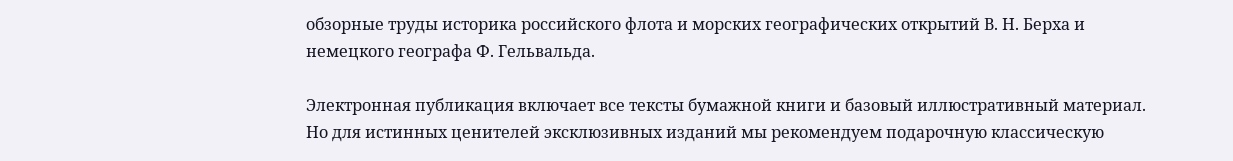обзорные труды историка российского флота и морских географических открытий В. Н. Берха и немецкого географа Ф. Гельвальда.

Электронная публикация включает все тексты бумажной книги и базовый иллюстративный материал. Но для истинных ценителей эксклюзивных изданий мы рекомендуем подарочную классическую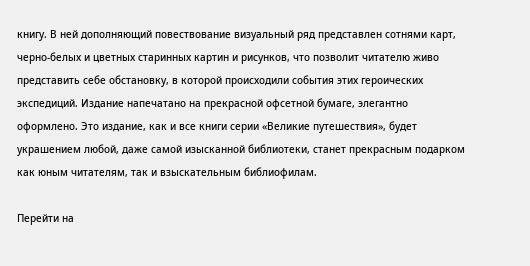книгу. В ней дополняющий повествование визуальный ряд представлен сотнями карт, черно-белых и цветных старинных картин и рисунков, что позволит читателю живо представить себе обстановку, в которой происходили события этих героических экспедиций. Издание напечатано на прекрасной офсетной бумаге, элегантно оформлено. Это издание, как и все книги серии «Великие путешествия», будет украшением любой, даже самой изысканной библиотеки, станет прекрасным подарком как юным читателям, так и взыскательным библиофилам.

Перейти на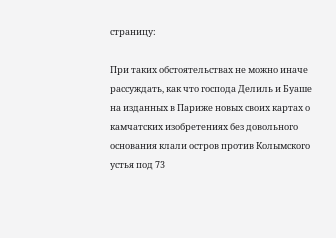страницу:

При таких обстоятельствах не можно иначе рассуждать, как что господа Делиль и Буаше на изданных в Париже новых своих картах о камчатских изобретениях без довольного основания клали остров против Колымского устья под 73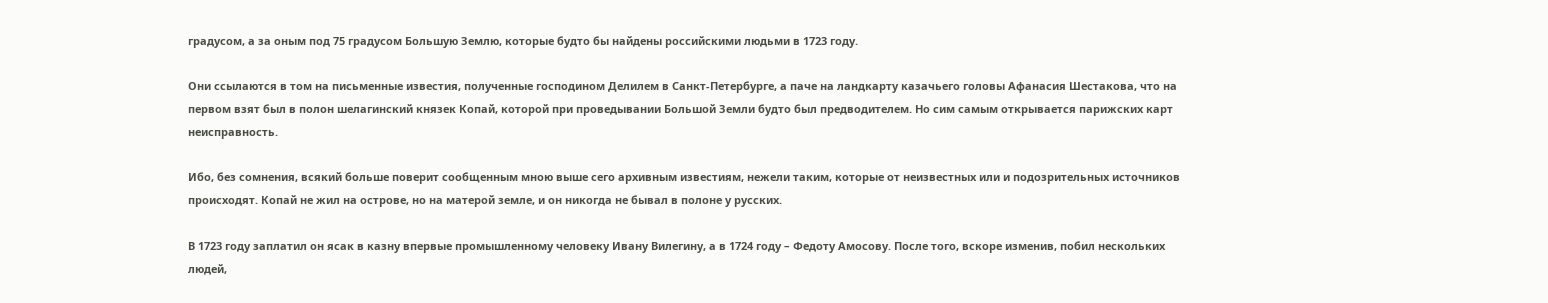градусом, а за оным под 75 градусом Большую Землю, которые будто бы найдены российскими людьми в 1723 году.

Они ссылаются в том на письменные известия, полученные господином Делилем в Санкт-Петербурге, а паче на ландкарту казачьего головы Афанасия Шестакова, что на первом взят был в полон шелагинский князек Копай, которой при проведывании Большой Земли будто был предводителем. Но сим самым открывается парижских карт неисправность.

Ибо, без сомнения, всякий больше поверит сообщенным мною выше сего архивным известиям, нежели таким, которые от неизвестных или и подозрительных источников происходят. Копай не жил на острове, но на матерой земле, и он никогда не бывал в полоне у русских.

В 1723 году заплатил он ясак в казну впервые промышленному человеку Ивану Вилегину, а в 1724 году – Федоту Амосову. После того, вскоре изменив, побил нескольких людей,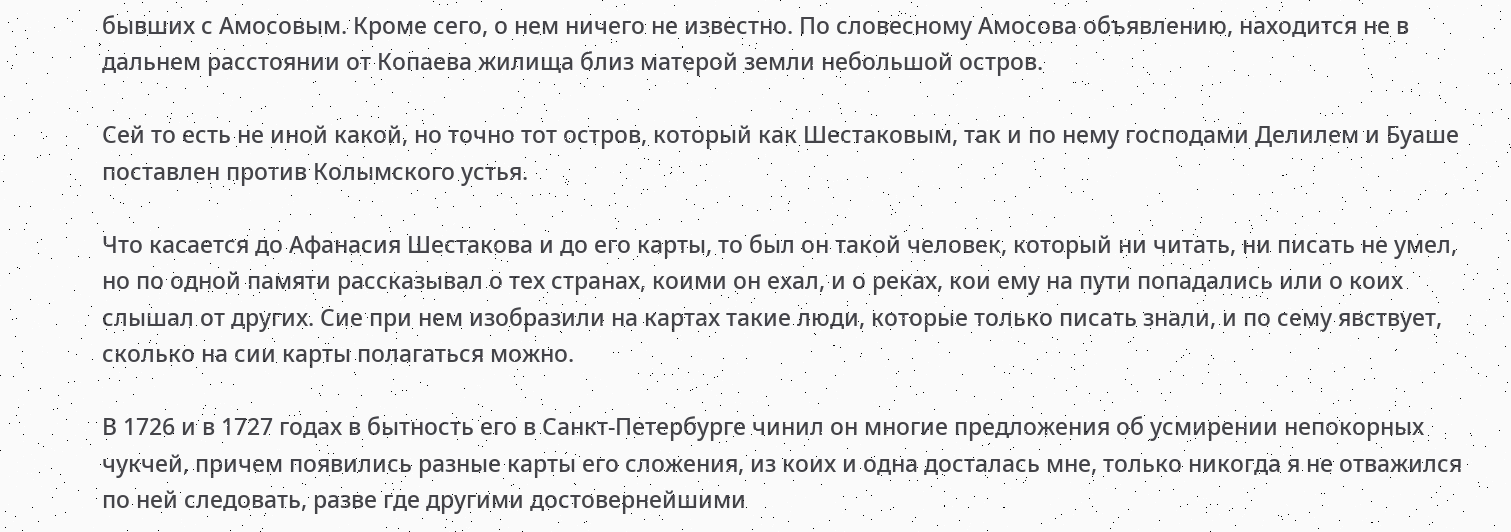бывших с Амосовым. Кроме сего, о нем ничего не известно. По словесному Амосова объявлению, находится не в дальнем расстоянии от Копаева жилища близ матерой земли небольшой остров.

Сей то есть не иной какой, но точно тот остров, который как Шестаковым, так и по нему господами Делилем и Буаше поставлен против Колымского устья.

Что касается до Афанасия Шестакова и до его карты, то был он такой человек, который ни читать, ни писать не умел, но по одной памяти рассказывал о тех странах, коими он ехал, и о реках, кои ему на пути попадались или о коих слышал от других. Сие при нем изобразили на картах такие люди, которые только писать знали, и по сему явствует, сколько на сии карты полагаться можно.

В 1726 и в 1727 годах в бытность его в Санкт-Петербурге чинил он многие предложения об усмирении непокорных чукчей, причем появились разные карты его сложения, из коих и одна досталась мне, только никогда я не отважился по ней следовать, разве где другими достовернейшими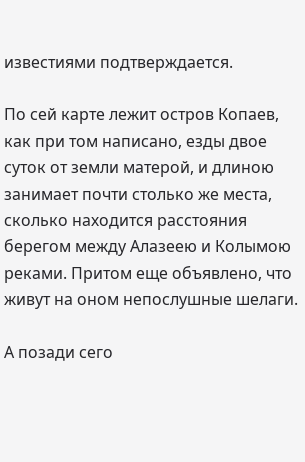известиями подтверждается.

По сей карте лежит остров Копаев, как при том написано, езды двое суток от земли матерой, и длиною занимает почти столько же места, сколько находится расстояния берегом между Алазеею и Колымою реками. Притом еще объявлено, что живут на оном непослушные шелаги.

А позади сего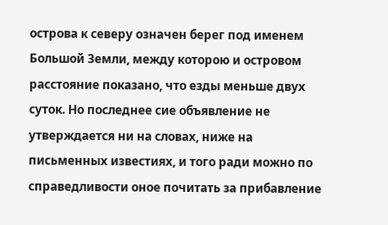острова к северу означен берег под именем Большой Земли, между которою и островом расстояние показано, что езды меньше двух суток. Но последнее сие объявление не утверждается ни на словах, ниже на письменных известиях, и того ради можно по справедливости оное почитать за прибавление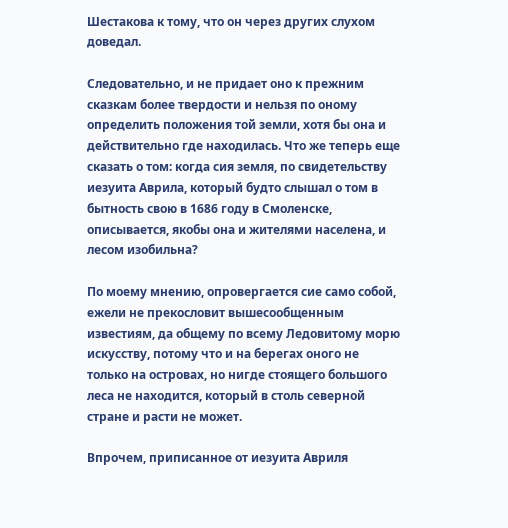Шестакова к тому, что он через других слухом доведал.

Следовательно, и не придает оно к прежним сказкам более твердости и нельзя по оному определить положения той земли, хотя бы она и действительно где находилась. Что же теперь еще сказать о том: когда сия земля, по свидетельству иезуита Аврила, который будто слышал о том в бытность свою в 1686 году в Смоленске, описывается, якобы она и жителями населена, и лесом изобильна?

По моему мнению, опровергается сие само собой, ежели не прекословит вышесообщенным известиям, да общему по всему Ледовитому морю искусству, потому что и на берегах оного не только на островах, но нигде стоящего большого леса не находится, который в столь северной стране и расти не может.

Впрочем, приписанное от иезуита Авриля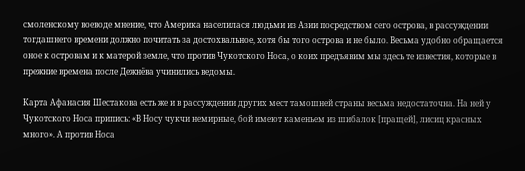смоленскому воеводе мнение, что Америка населилася людьми из Азии посредством сего острова, в рассуждении тогдашнего времени должно почитать за достохвальное, хотя бы того острова и не было. Весьма удобно обращается оное к островам и к матерой земле, что против Чукотского Носа, о коих предъявим мы здесь те известия, которые в прежние времена после Дежнёва учинились ведомы.

Карта Афанасия Шестакова есть же и в рассуждении других мест тамошней страны весьма недостаточна. На ней у Чукотского Носа припись: «В Носу чукчи немирные, бой имеют каменьем из шибалок [пращей], лисиц красных много». А против Носа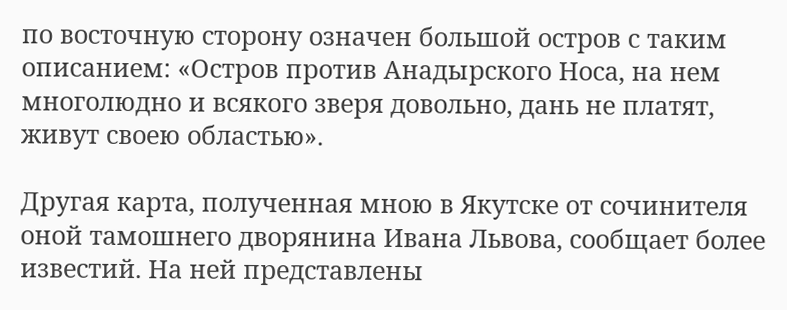по восточную сторону означен большой остров с таким описанием: «Остров против Анадырского Носа, на нем многолюдно и всякого зверя довольно, дань не платят, живут своею областью».

Другая карта, полученная мною в Якутске от сочинителя оной тамошнего дворянина Ивана Львова, сообщает более известий. На ней представлены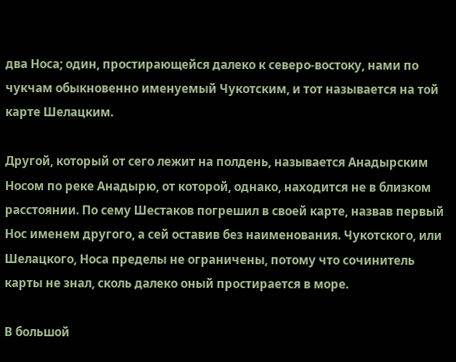два Носа; один, простирающейся далеко к северо-востоку, нами по чукчам обыкновенно именуемый Чукотским, и тот называется на той карте Шелацким.

Другой, который от сего лежит на полдень, называется Анадырским Носом по реке Анадырю, от которой, однако, находится не в близком расстоянии. По сему Шестаков погрешил в своей карте, назвав первый Нос именем другого, а сей оставив без наименования. Чукотского, или Шелацкого, Носа пределы не ограничены, потому что сочинитель карты не знал, сколь далеко оный простирается в море.

В большой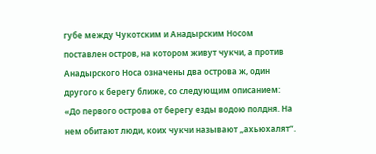губе между Чукотским и Анадырским Носом поставлен остров, на котором живут чукчи, а против Анадырского Носа означены два острова ж, один другого к берегу ближе, со следующим описанием: «До первого острова от берегу езды водою полдня. На нем обитают люди, коих чукчи называют „ахьюхалят”.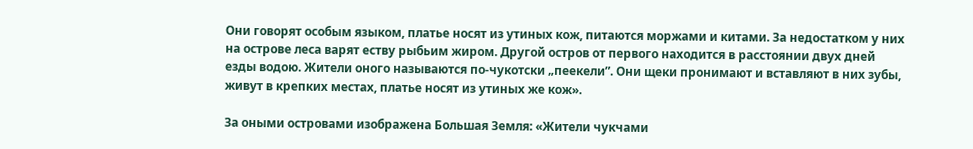Они говорят особым языком, платье носят из утиных кож, питаются моржами и китами. За недостатком у них на острове леса варят еству рыбьим жиром. Другой остров от первого находится в расстоянии двух дней езды водою. Жители оного называются по-чукотски „пеекели”. Они щеки пронимают и вставляют в них зубы, живут в крепких местах, платье носят из утиных же кож».

За оными островами изображена Большая Земля: «Жители чукчами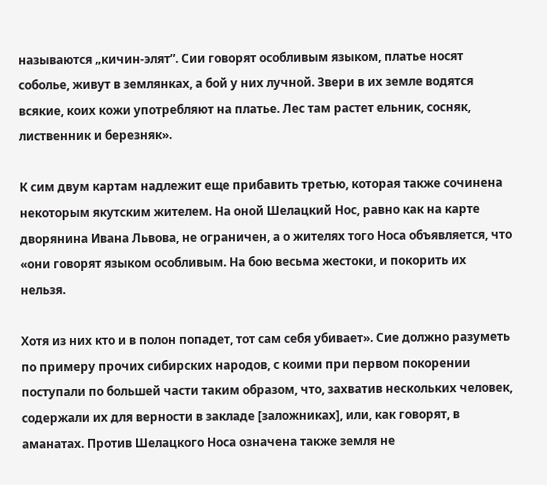называются „кичин-элят”. Сии говорят особливым языком, платье носят соболье, живут в землянках, а бой у них лучной. Звери в их земле водятся всякие, коих кожи употребляют на платье. Лес там растет ельник, сосняк, лиственник и березняк».

К сим двум картам надлежит еще прибавить третью, которая также сочинена некоторым якутским жителем. На оной Шелацкий Нос, равно как на карте дворянина Ивана Львова, не ограничен, а о жителях того Носа объявляется, что «они говорят языком особливым. На бою весьма жестоки, и покорить их нельзя.

Хотя из них кто и в полон попадет, тот сам себя убивает». Сие должно разуметь по примеру прочих сибирских народов, с коими при первом покорении поступали по большей части таким образом, что, захватив нескольких человек, содержали их для верности в закладе [заложниках], или, как говорят, в аманатах. Против Шелацкого Носа означена также земля не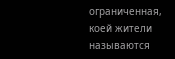ограниченная, коей жители называются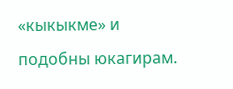«кыкыкме» и подобны юкагирам.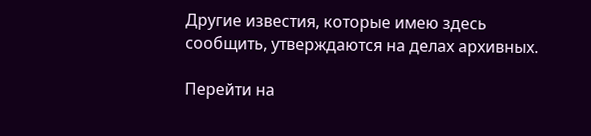Другие известия, которые имею здесь сообщить, утверждаются на делах архивных.

Перейти на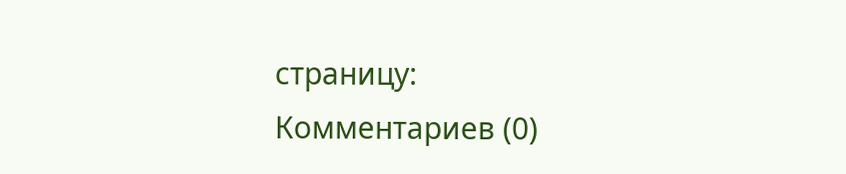страницу:
Комментариев (0)